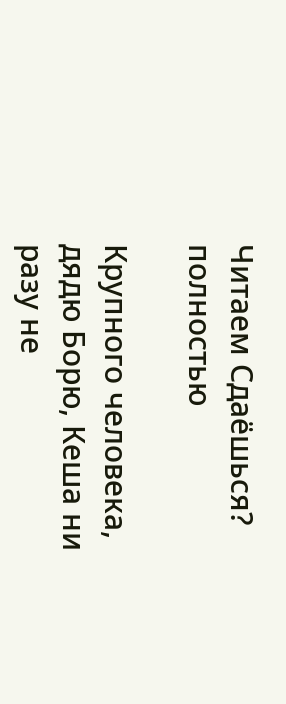Читаем Сдаёшься? полностью

Крупного человека, дядю Борю, Кеша ни разу не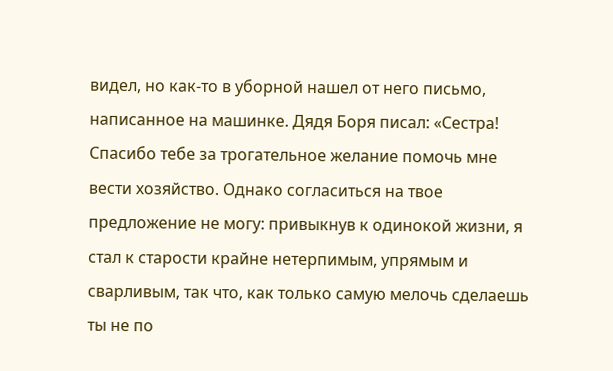видел, но как-то в уборной нашел от него письмо, написанное на машинке. Дядя Боря писал: «Сестра! Спасибо тебе за трогательное желание помочь мне вести хозяйство. Однако согласиться на твое предложение не могу: привыкнув к одинокой жизни, я стал к старости крайне нетерпимым, упрямым и сварливым, так что, как только самую мелочь сделаешь ты не по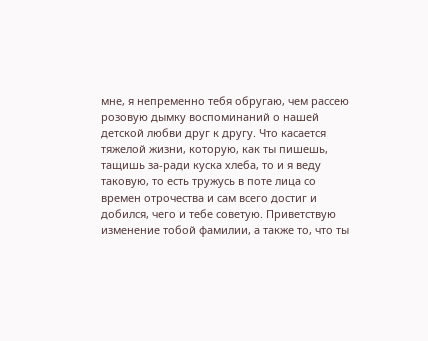мне, я непременно тебя обругаю, чем рассею розовую дымку воспоминаний о нашей детской любви друг к другу. Что касается тяжелой жизни, которую, как ты пишешь, тащишь за-ради куска хлеба, то и я веду таковую, то есть тружусь в поте лица со времен отрочества и сам всего достиг и добился, чего и тебе советую. Приветствую изменение тобой фамилии, а также то, что ты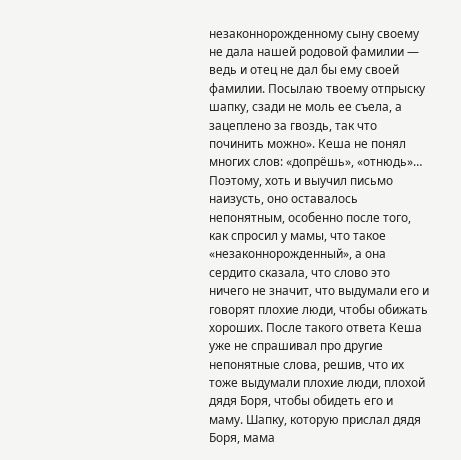незаконнорожденному сыну своему не дала нашей родовой фамилии — ведь и отец не дал бы ему своей фамилии. Посылаю твоему отпрыску шапку, сзади не моль ее съела, а зацеплено за гвоздь, так что починить можно». Кеша не понял многих слов: «допрёшь», «отнюдь»… Поэтому, хоть и выучил письмо наизусть, оно оставалось непонятным, особенно после того, как спросил у мамы, что такое «незаконнорожденный», а она сердито сказала, что слово это ничего не значит, что выдумали его и говорят плохие люди, чтобы обижать хороших. После такого ответа Кеша уже не спрашивал про другие непонятные слова, решив, что их тоже выдумали плохие люди, плохой дядя Боря, чтобы обидеть его и маму. Шапку, которую прислал дядя Боря, мама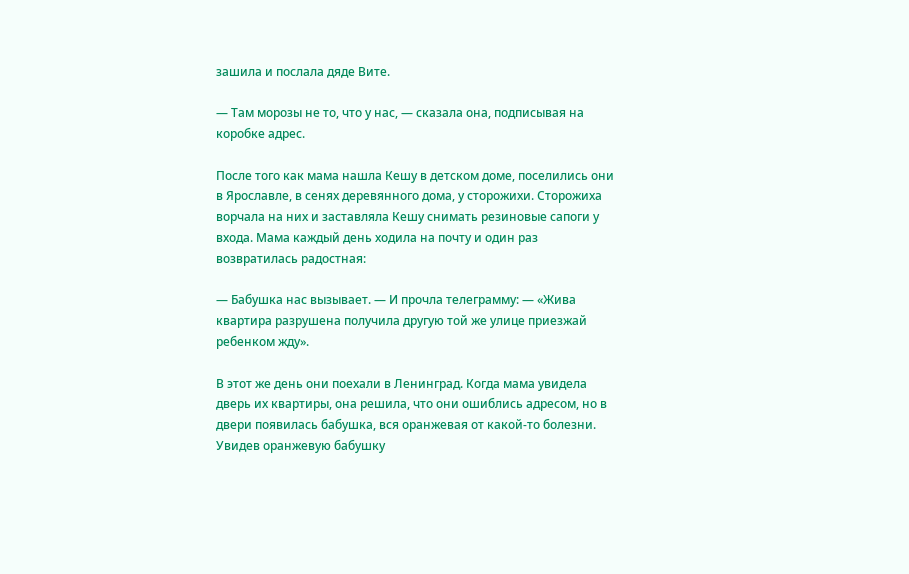зашила и послала дяде Вите.

— Там морозы не то, что у нас, — сказала она, подписывая на коробке адрес.

После того как мама нашла Кешу в детском доме, поселились они в Ярославле, в сенях деревянного дома, у сторожихи. Сторожиха ворчала на них и заставляла Кешу снимать резиновые сапоги у входа. Мама каждый день ходила на почту и один раз возвратилась радостная:

— Бабушка нас вызывает. — И прочла телеграмму: — «Жива квартира разрушена получила другую той же улице приезжай ребенком жду».

В этот же день они поехали в Ленинград. Когда мама увидела дверь их квартиры, она решила, что они ошиблись адресом, но в двери появилась бабушка, вся оранжевая от какой-то болезни. Увидев оранжевую бабушку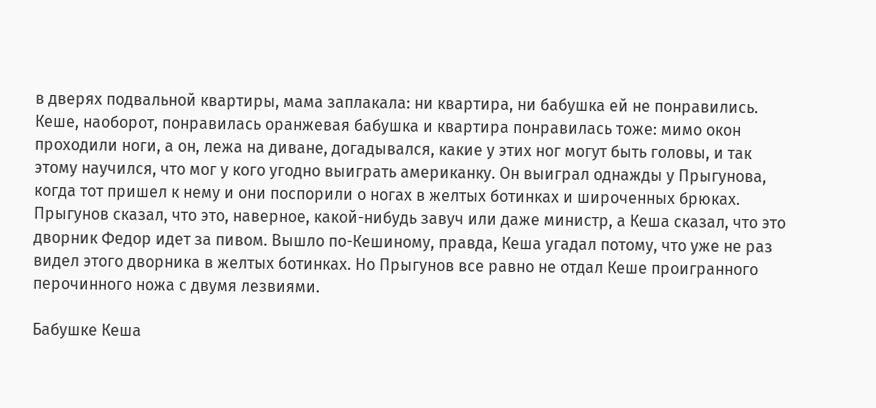в дверях подвальной квартиры, мама заплакала: ни квартира, ни бабушка ей не понравились. Кеше, наоборот, понравилась оранжевая бабушка и квартира понравилась тоже: мимо окон проходили ноги, а он, лежа на диване, догадывался, какие у этих ног могут быть головы, и так этому научился, что мог у кого угодно выиграть американку. Он выиграл однажды у Прыгунова, когда тот пришел к нему и они поспорили о ногах в желтых ботинках и широченных брюках. Прыгунов сказал, что это, наверное, какой-нибудь завуч или даже министр, а Кеша сказал, что это дворник Федор идет за пивом. Вышло по-Кешиному, правда, Кеша угадал потому, что уже не раз видел этого дворника в желтых ботинках. Но Прыгунов все равно не отдал Кеше проигранного перочинного ножа с двумя лезвиями.

Бабушке Кеша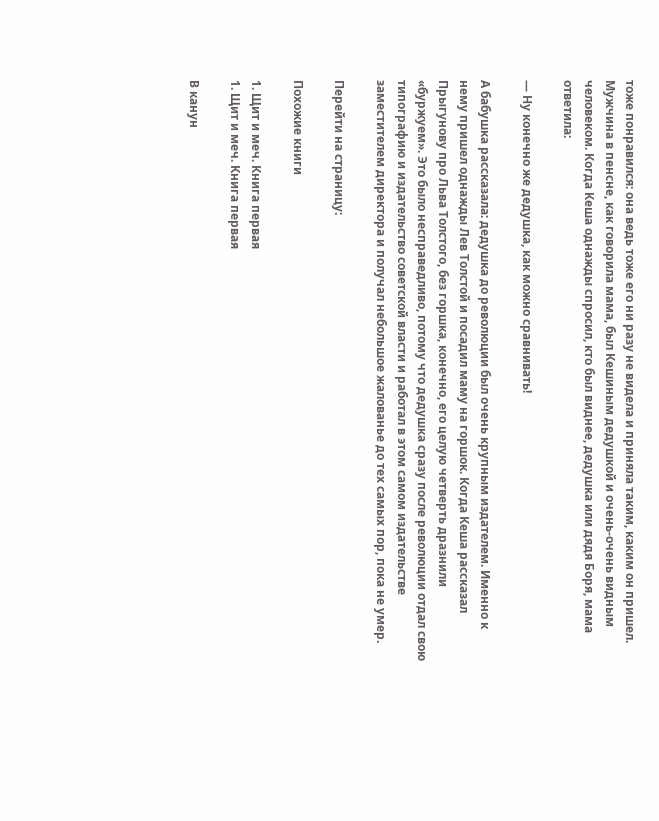тоже понравился: она ведь тоже его ни разу не видела и приняла таким, каким он пришел. Мужчина в пенсне, как говорила мама, был Кешиным дедушкой и очень-очень видным человеком. Когда Кеша однажды спросил, кто был виднее, дедушка или дядя Боря, мама ответила:

— Ну конечно же дедушка, как можно сравнивать!

А бабушка рассказала: дедушка до революции был очень крупным издателем. Именно к нему пришел однажды Лев Толстой и посадил маму на горшок. Когда Кеша рассказал Прыгунову про Льва Толстого, без горшка, конечно, его целую четверть дразнили «буржуем». Это было несправедливо, потому что дедушка сразу после революции отдал свою типографию и издательство советской власти и работал в этом самом издательстве заместителем директора и получал небольшое жалованье до тех самых пор, пока не умер.

Перейти на страницу:

Похожие книги

1. Щит и меч. Книга первая
1. Щит и меч. Книга первая

В канун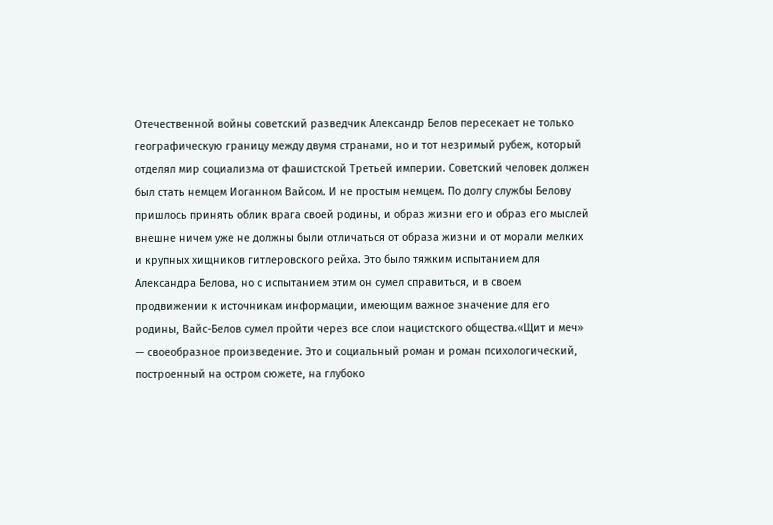Отечественной войны советский разведчик Александр Белов пересекает не только географическую границу между двумя странами, но и тот незримый рубеж, который отделял мир социализма от фашистской Третьей империи. Советский человек должен был стать немцем Иоганном Вайсом. И не простым немцем. По долгу службы Белову пришлось принять облик врага своей родины, и образ жизни его и образ его мыслей внешне ничем уже не должны были отличаться от образа жизни и от морали мелких и крупных хищников гитлеровского рейха. Это было тяжким испытанием для Александра Белова, но с испытанием этим он сумел справиться, и в своем продвижении к источникам информации, имеющим важное значение для его родины, Вайс-Белов сумел пройти через все слои нацистского общества.«Щит и меч» — своеобразное произведение. Это и социальный роман и роман психологический, построенный на остром сюжете, на глубоко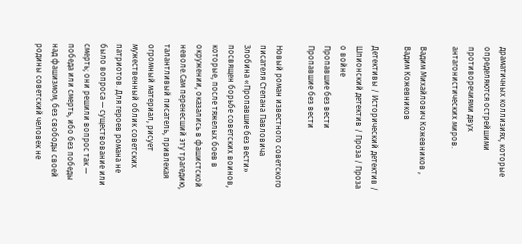драматичных коллизиях, которые определяются острейшими противоречиями двух антагонистических миров.

Вадим Михайлович Кожевников , Вадим Кожевников

Детективы / Исторический детектив / Шпионский детектив / Проза / Проза о войне
Пропавшие без вести
Пропавшие без вести

Новый роман известного советского писателя Степана Павловича Злобина «Пропавшие без вести» посвящен борьбе советских воинов, которые, после тяжелых боев в окружении, оказались в фашистской неволе.Сам перенесший эту трагедию, талантливый писатель, привлекая огромный материал, рисует мужественный облик советских патриотов. Для героев романа не было вопроса — существование или смерть; они решили вопрос так — победа или смерть, ибо без победы над фашизмом, без свободы своей родины советский человек не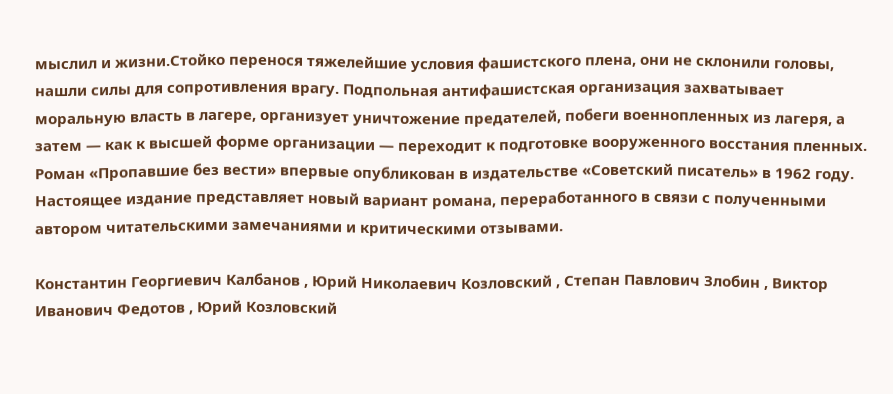мыслил и жизни.Стойко перенося тяжелейшие условия фашистского плена, они не склонили головы, нашли силы для сопротивления врагу. Подпольная антифашистская организация захватывает моральную власть в лагере, организует уничтожение предателей, побеги военнопленных из лагеря, а затем — как к высшей форме организации — переходит к подготовке вооруженного восстания пленных. Роман «Пропавшие без вести» впервые опубликован в издательстве «Советский писатель» в 1962 году. Настоящее издание представляет новый вариант романа, переработанного в связи с полученными автором читательскими замечаниями и критическими отзывами.

Константин Георгиевич Калбанов , Юрий Николаевич Козловский , Степан Павлович Злобин , Виктор Иванович Федотов , Юрий Козловский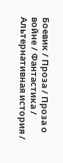Боевик / Проза / Проза о войне / Фантастика / Альтернативная история /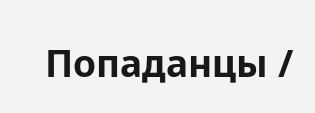Попаданцы /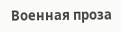Военная проза